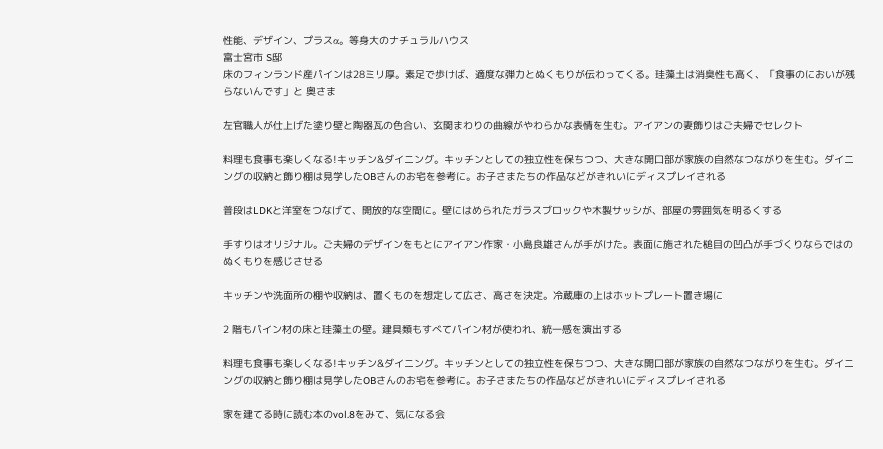性能、デザイン、プラスα。等身大のナチュラルハウス
富士宮市 S邸
床のフィンランド産パインは28ミリ厚。素足で歩けば、適度な弾力とぬくもりが伝わってくる。珪藻土は消臭性も高く、「食事のにおいが残らないんです」と 奥さま

左官職人が仕上げた塗り壁と陶器瓦の色合い、玄関まわりの曲線がやわらかな表情を生む。アイアンの妻飾りはご夫婦でセレクト

料理も食事も楽しくなる!キッチン&ダイニング。キッチンとしての独立性を保ちつつ、大きな開口部が家族の自然なつながりを生む。ダイニングの収納と飾り棚は見学したOBさんのお宅を参考に。お子さまたちの作品などがきれいにディスプレイされる

普段はLDKと洋室をつなげて、開放的な空間に。壁にはめられたガラスブロックや木製サッシが、部屋の雰囲気を明るくする

手すりはオリジナル。ご夫婦のデザインをもとにアイアン作家・小島良雄さんが手がけた。表面に施された槌目の凹凸が手づくりならではのぬくもりを感じさせる

キッチンや洗面所の棚や収納は、置くものを想定して広さ、高さを決定。冷蔵庫の上はホットプレート置き場に

2 階もパイン材の床と珪藻土の壁。建具類もすべてパイン材が使われ、統一感を演出する

料理も食事も楽しくなる!キッチン&ダイニング。キッチンとしての独立性を保ちつつ、大きな開口部が家族の自然なつながりを生む。ダイニングの収納と飾り棚は見学したOBさんのお宅を参考に。お子さまたちの作品などがきれいにディスプレイされる

家を建てる時に読む本のvol.8をみて、気になる会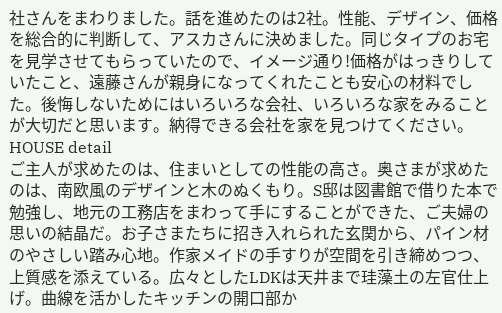社さんをまわりました。話を進めたのは2社。性能、デザイン、価格を総合的に判断して、アスカさんに決めました。同じタイプのお宅を見学させてもらっていたので、イメージ通り!価格がはっきりしていたこと、遠藤さんが親身になってくれたことも安心の材料でした。後悔しないためにはいろいろな会社、いろいろな家をみることが大切だと思います。納得できる会社を家を見つけてください。
HOUSE detail
ご主人が求めたのは、住まいとしての性能の高さ。奥さまが求めたのは、南欧風のデザインと木のぬくもり。S邸は図書館で借りた本で勉強し、地元の工務店をまわって手にすることができた、ご夫婦の思いの結晶だ。お子さまたちに招き入れられた玄関から、パイン材のやさしい踏み心地。作家メイドの手すりが空間を引き締めつつ、上質感を添えている。広々としたLDKは天井まで珪藻土の左官仕上げ。曲線を活かしたキッチンの開口部か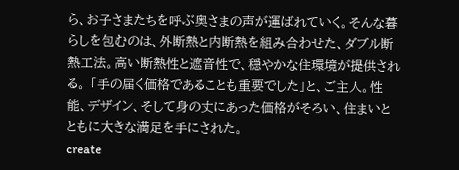ら、お子さまたちを呼ぶ奥さまの声が運ばれていく。そんな暮らしを包むのは、外断熱と内断熱を組み合わせた、ダブル断熱工法。高い断熱性と遮音性で、穏やかな住環境が提供される。 「手の届く価格であることも重要でした」と、ご主人。性能、デザイン、そして身の丈にあった価格がそろい、住まいとともに大きな満足を手にされた。
create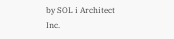by SOL i Architect Inc.